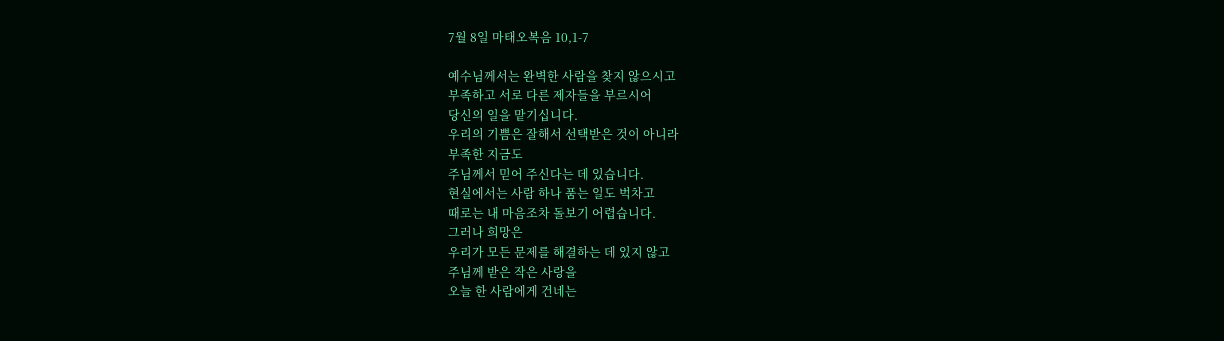7월 8일 마태오복음 10,1-7

예수님께서는 완벽한 사람을 찾지 않으시고
부족하고 서로 다른 제자들을 부르시어
당신의 일을 맡기십니다.
우리의 기쁨은 잘해서 선택받은 것이 아니라
부족한 지금도
주님께서 믿어 주신다는 데 있습니다.
현실에서는 사람 하나 품는 일도 벅차고
때로는 내 마음조차 돌보기 어렵습니다.
그러나 희망은
우리가 모든 문제를 해결하는 데 있지 않고
주님께 받은 작은 사랑을
오늘 한 사람에게 건네는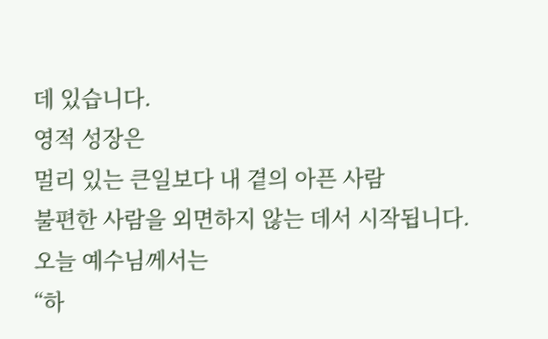데 있습니다.
영적 성장은
멀리 있는 큰일보다 내 곁의 아픈 사람
불편한 사람을 외면하지 않는 데서 시작됩니다.
오늘 예수님께서는
“하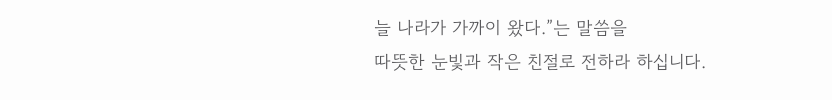늘 나라가 가까이 왔다.”는 말씀을
따뜻한 눈빛과 작은 친절로 전하라 하십니다.